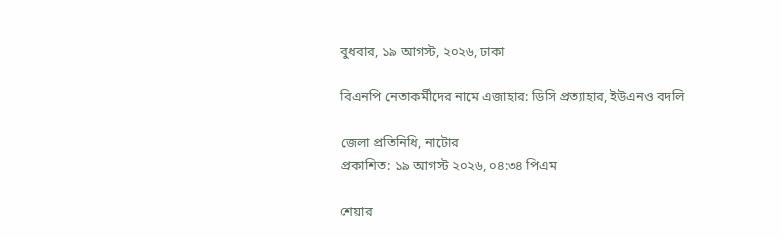বুধবার, ১৯ আগস্ট, ২০২৬, ঢাকা

বিএনপি নেতাকর্মীদের নামে এজাহার: ডিসি প্রত্যাহার, ইউএনও বদলি

জেলা প্রতিনিধি, নাটোর
প্রকাশিত: ১৯ আগস্ট ২০২৬, ০৪:৩৪ পিএম

শেয়ার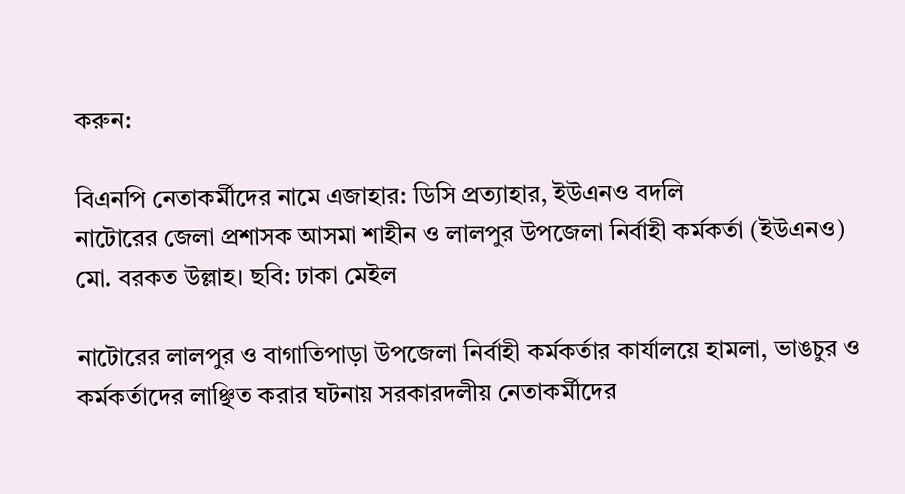করুন:

বিএনপি নেতাকর্মীদের নামে এজাহার: ডিসি প্রত্যাহার, ইউএনও বদলি
নাটোরের জেলা প্রশাসক আসমা শাহীন ও লালপুর উপজেলা নির্বাহী কর্মকর্তা (ইউএনও) মো. বরকত উল্লাহ। ছবি: ঢাকা মেইল

নাটোরের লালপুর ও বাগাতিপাড়া উপজেলা নির্বাহী কর্মকর্তার কার্যালয়ে হামলা, ভাঙচুর ও কর্মকর্তাদের লাঞ্ছিত করার ঘটনায় সরকারদলীয় নেতাকর্মীদের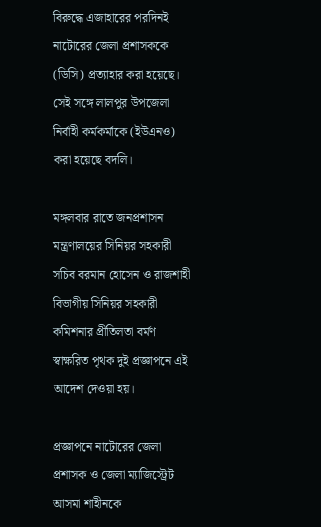বিরুদ্ধে এজাহারের পরদিনই নাটোরের জেলা প্রশাসককে (ডিসি) প্রত্যাহার করা হয়েছে। সেই সঙ্গে লালপুর উপজেলা নির্বাহী কর্মকর্মাকে (ইউএনও) করা হয়েছে বদলি।

মঙ্গলবার রাতে জনপ্রশাসন মন্ত্রণালয়ের সিনিয়র সহকারী সচিব বরমান হোসেন ও রাজশাহী বিভাগীয় সিনিয়র সহকারী কমিশনার প্রীতিলতা বর্মণ স্বাক্ষরিত পৃথক দুই প্রজ্ঞাপনে এই আদেশ দেওয়া হয়।

প্রজ্ঞাপনে নাটোরের জেলা প্রশাসক ও জেলা ম্যাজিস্ট্রেট আসমা শাহীনকে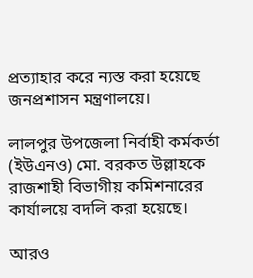প্রত্যাহার করে ন্যস্ত করা হয়েছে জনপ্রশাসন মন্ত্রণালয়ে।

লালপুর উপজেলা নির্বাহী কর্মকর্তা (ইউএনও) মো. বরকত উল্লাহকে রাজশাহী বিভাগীয় কমিশনারের কার্যালয়ে বদলি করা হয়েছে।

আরও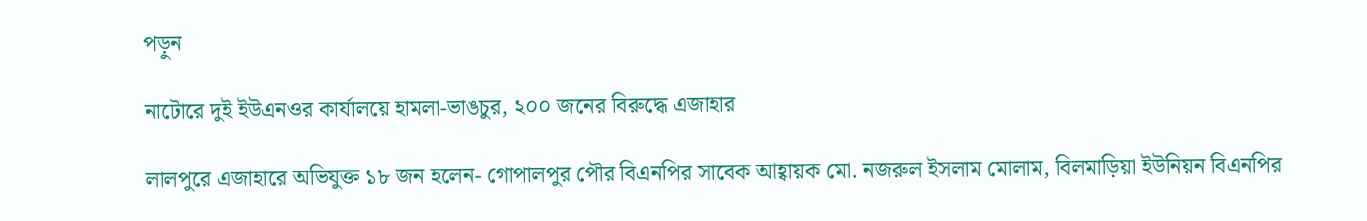পড়ুন

নাটোরে দুই ইউএনওর কার্যালয়ে হামলা-ভাঙচুর, ২০০ জনের বিরুদ্ধে এজাহার

লালপুরে এজাহারে অভিযুক্ত ১৮ জন হলেন- গোপালপুর পৌর বিএনপির সাবেক আহ্বায়ক মো. নজরুল ইসলাম মোলাম, বিলমাড়িয়া ইউনিয়ন বিএনপির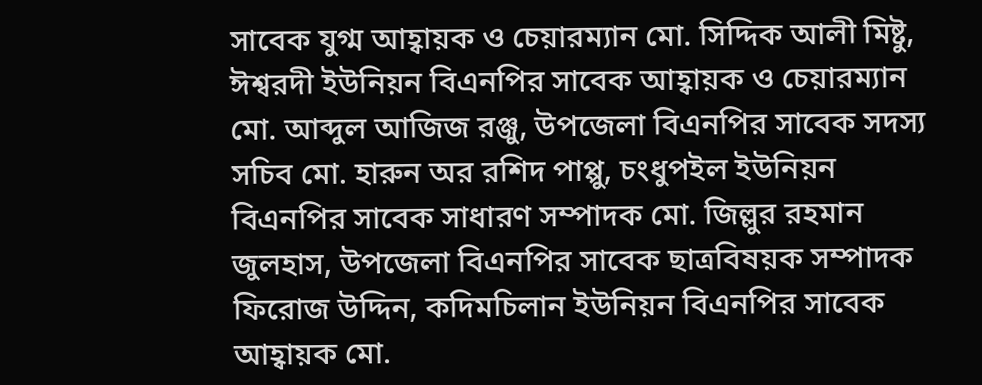সাবেক যুগ্ম আহ্বায়ক ও চেয়ারম্যান মো. সিদ্দিক আলী মিষ্টু, ঈশ্বরদী ইউনিয়ন বিএনপির সাবেক আহ্বায়ক ও চেয়ারম্যান মো. আব্দুল আজিজ রঞ্জু, উপজেলা বিএনপির সাবেক সদস্য সচিব মো. হারুন অর রশিদ পাপ্পু, চংধুপইল ইউনিয়ন বিএনপির সাবেক সাধারণ সম্পাদক মো. জিল্লুর রহমান জুলহাস, উপজেলা বিএনপির সাবেক ছাত্রবিষয়ক সম্পাদক ফিরোজ উদ্দিন, কদিমচিলান ইউনিয়ন বিএনপির সাবেক আহ্বায়ক মো.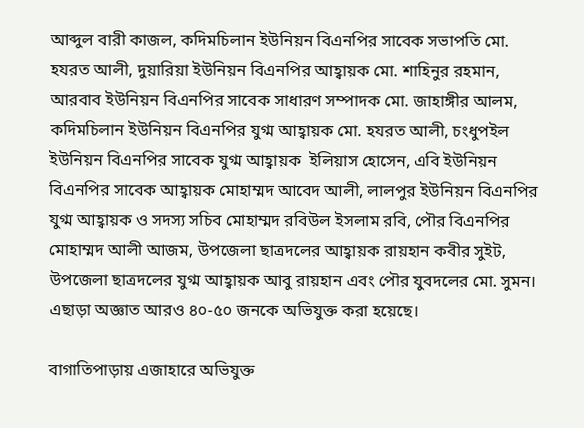আব্দুল বারী কাজল, কদিমচিলান ইউনিয়ন বিএনপির সাবেক সভাপতি মো. হযরত আলী, দুয়ারিয়া ইউনিয়ন বিএনপির আহ্বায়ক মো. শাহিনুর রহমান, আরবাব ইউনিয়ন বিএনপির সাবেক সাধারণ সম্পাদক মো. জাহাঙ্গীর আলম, কদিমচিলান ইউনিয়ন বিএনপির যুগ্ম আহ্বায়ক মো. হযরত আলী, চংধুপইল ইউনিয়ন বিএনপির সাবেক যুগ্ম আহ্বায়ক  ইলিয়াস হোসেন, এবি ইউনিয়ন বিএনপির সাবেক আহ্বায়ক মোহাম্মদ আবেদ আলী, লালপুর ইউনিয়ন বিএনপির যুগ্ম আহ্বায়ক ও সদস্য সচিব মোহাম্মদ রবিউল ইসলাম রবি, পৌর বিএনপির মোহাম্মদ আলী আজম, উপজেলা ছাত্রদলের আহ্বায়ক রায়হান কবীর সুইট, উপজেলা ছাত্রদলের যুগ্ম আহ্বায়ক আবু রায়হান এবং পৌর যুবদলের মো. সুমন। এছাড়া অজ্ঞাত আরও ৪০-৫০ জনকে অভিযুক্ত করা হয়েছে।

বাগাতিপাড়ায় এজাহারে অভিযুক্ত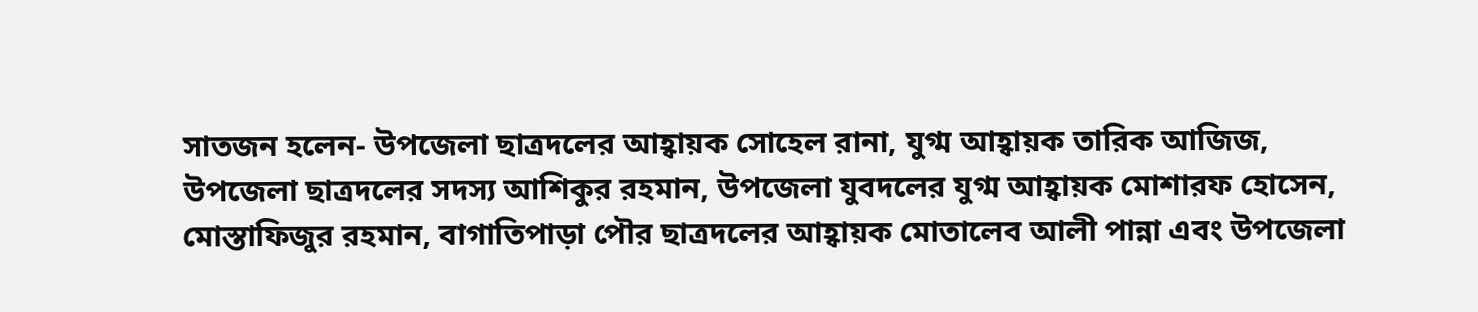সাতজন হলেন- উপজেলা ছাত্রদলের আহ্বায়ক সোহেল রানা, যুগ্ম আহ্বায়ক তারিক আজিজ, উপজেলা ছাত্রদলের সদস্য আশিকুর রহমান, উপজেলা যুবদলের যুগ্ম আহ্বায়ক মোশারফ হোসেন, মোস্তাফিজুর রহমান, বাগাতিপাড়া পৌর ছাত্রদলের আহ্বায়ক মোতালেব আলী পান্না এবং উপজেলা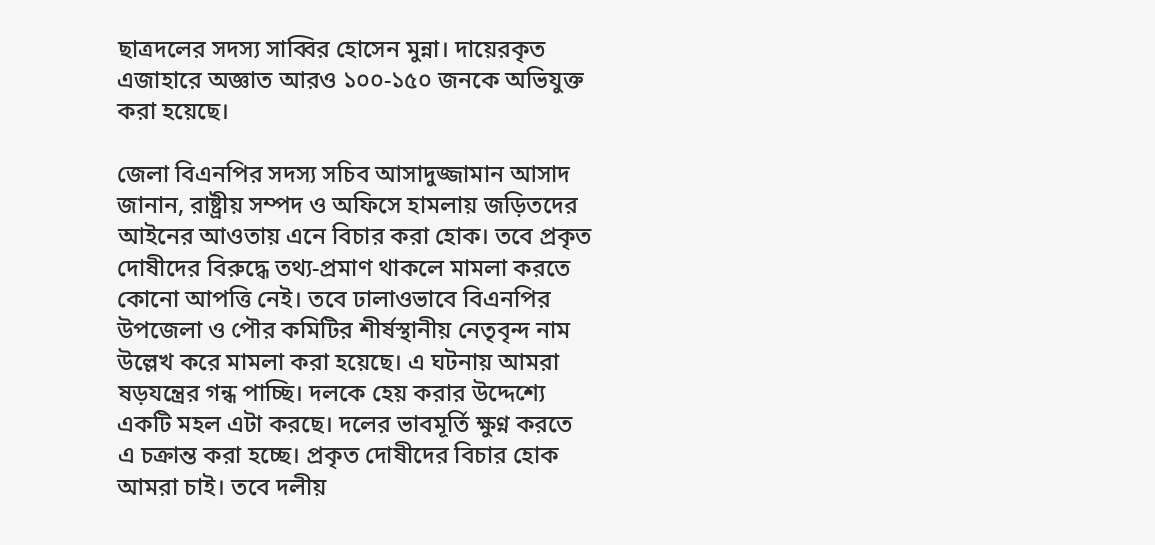ছাত্রদলের সদস্য সাব্বির হোসেন মুন্না। দায়েরকৃত এজাহারে অজ্ঞাত আরও ১০০-১৫০ জনকে অভিযুক্ত করা হয়েছে।

জেলা বিএনপির সদস্য সচিব আসাদুজ্জামান আসাদ জানান, রাষ্ট্রীয় সম্পদ ও অফিসে হামলায় জড়িতদের আইনের আওতায় এনে বিচার করা হোক। তবে প্রকৃত দোষীদের বিরুদ্ধে তথ্য-প্রমাণ থাকলে মামলা করতে কোনো আপত্তি নেই। তবে ঢালাওভাবে বিএনপির উপজেলা ও পৌর কমিটির শীর্ষস্থানীয় নেতৃবৃন্দ নাম উল্লেখ করে মামলা করা হয়েছে। এ ঘটনায় আমরা ষড়যন্ত্রের গন্ধ পাচ্ছি। দলকে হেয় করার উদ্দেশ্যে একটি মহল এটা করছে। দলের ভাবমূর্তি ক্ষুণ্ন করতে এ চক্রান্ত করা হচ্ছে। প্রকৃত দোষীদের বিচার হোক আমরা চাই। তবে দলীয়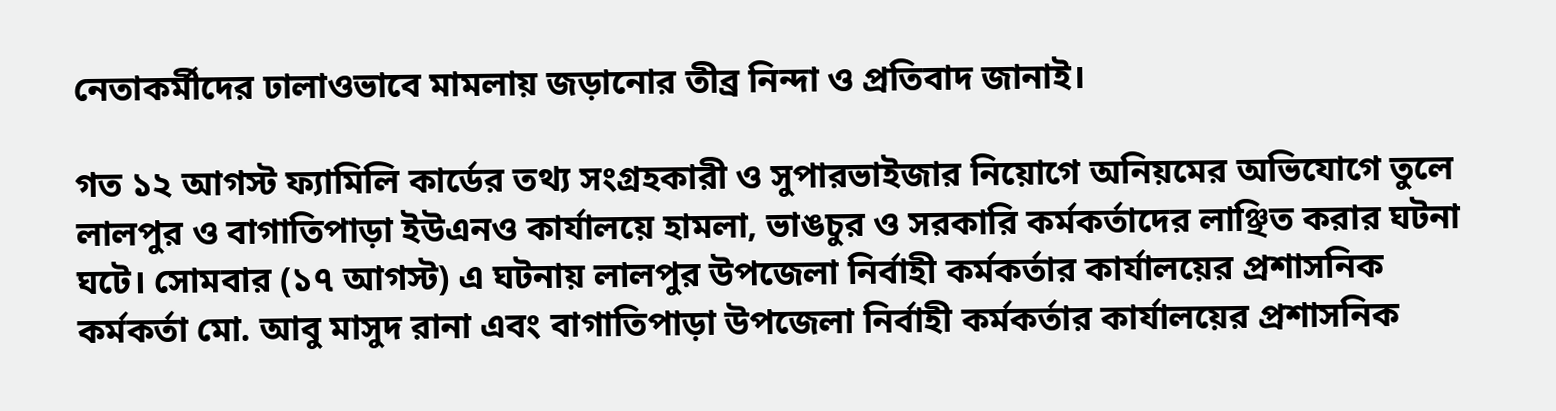নেতাকর্মীদের ঢালাওভাবে মামলায় জড়ানোর তীব্র নিন্দা ও প্রতিবাদ জানাই।

গত ১২ আগস্ট ফ্যামিলি কার্ডের তথ্য সংগ্রহকারী ও সুপারভাইজার নিয়োগে অনিয়মের অভিযোগে তুলে লালপুর ও বাগাতিপাড়া ইউএনও কার্যালয়ে হামলা, ভাঙচুর ও সরকারি কর্মকর্তাদের লাঞ্ছিত করার ঘটনা ঘটে। সোমবার (১৭ আগস্ট) এ ঘটনায় লালপুর উপজেলা নির্বাহী কর্মকর্তার কার্যালয়ের প্রশাসনিক কর্মকর্তা মো. আবু মাসুদ রানা এবং বাগাতিপাড়া উপজেলা নির্বাহী কর্মকর্তার কার্যালয়ের প্রশাসনিক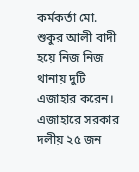কর্মকর্তা মো. শুকুর আলী বাদী হয়ে নিজ নিজ থানায় দুটি এজাহার করেন। এজাহারে সরকার দলীয় ২৫ জন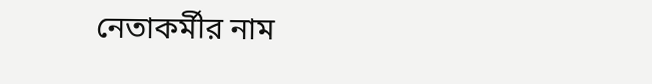নেতাকর্মীর নাম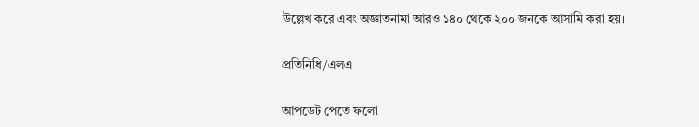উল্লেখ করে এবং অজ্ঞাতনামা আরও ১৪০ থেকে ২০০ জনকে আসামি করা হয়।

প্রতিনিধি/এলএ

আপডেট পেতে ফলো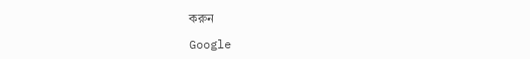করুন

Google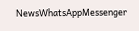NewsWhatsAppMessenger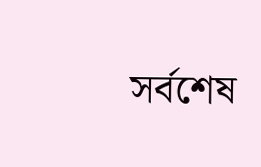সর্বশেষ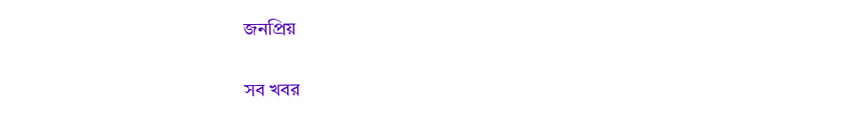জনপ্রিয়

সব খবর